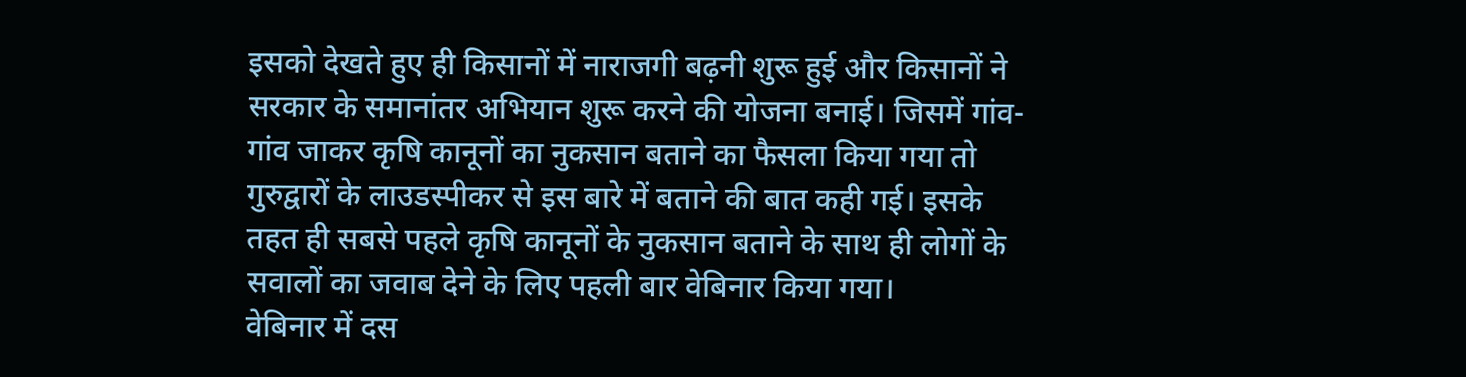इसको देखते हुए ही किसानों में नाराजगी बढ़नी शुरू हुई और किसानों ने सरकार के समानांतर अभियान शुरू करने की योजना बनाई। जिसमें गांव-गांव जाकर कृषि कानूनों का नुकसान बताने का फैसला किया गया तो गुरुद्वारों के लाउडस्पीकर से इस बारे में बताने की बात कही गई। इसके तहत ही सबसे पहले कृषि कानूनों के नुकसान बताने के साथ ही लोगों के सवालों का जवाब देने के लिए पहली बार वेबिनार किया गया।
वेबिनार में दस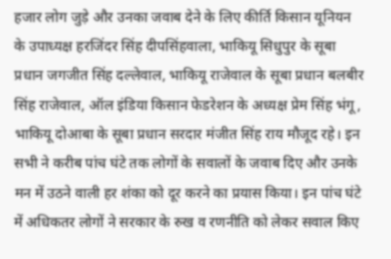हजार लोग जुड़े और उनका जवाब देने के लिए कीर्ति किसान यूनियन के उपाध्यक्ष हरजिंदर सिंह दीपसिंहवाला, भाकियू सिधुपुर के सूबा प्रधान जगजीत सिंह दल्लेवाल, भाकियू राजेवाल के सूबा प्रधान बलबीर सिंह राजेवाल, ऑल इंडिया किसान फेडरेशन के अध्यक्ष प्रेम सिंह भंगू, भाकियू दोआबा के सूबा प्रधान सरदार मंजीत सिंह राय मौजूद रहे। इन सभी ने करीब पांच घंटे तक लोगों के सवालों के जवाब दिए और उनके मन में उठने वाली हर शंका को दूर करने का प्रयास किया। इन पांच घंटे में अधिकतर लोगों ने सरकार के रुख व रणनीति को लेकर सवाल किए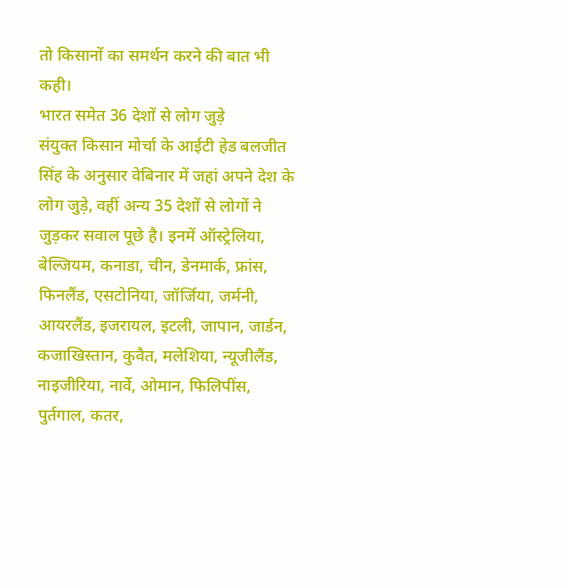तो किसानों का समर्थन करने की बात भी कही।
भारत समेत 36 देशों से लोग जुड़े
संयुक्त किसान मोर्चा के आईटी हेड बलजीत सिंह के अनुसार वेबिनार में जहां अपने देश के लोग जुड़े, वहीं अन्य 35 देशों से लोगों ने जुड़कर सवाल पूछे है। इनमें ऑस्ट्रेलिया, बेल्जियम, कनाडा, चीन, डेनमार्क, फ्रांस, फिनलैंड, एसटोनिया, जॉर्जिया, जर्मनी, आयरलैंड, इजरायल, इटली, जापान, जार्डन, कजाखिस्तान, कुवैत, मलेशिया, न्यूजीलैंड, नाइजीरिया, नार्वे, ओमान, फिलिपींस, पुर्तगाल, कतर,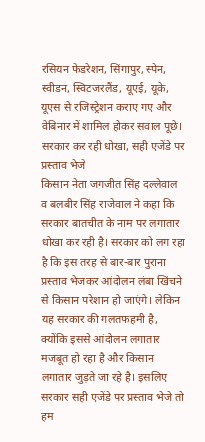रसियन फेडरेशन, सिंगापुर, स्पेन, स्वीडन, स्विटजरलैंड, यूएई, यूके, यूएस से रजिस्ट्रेशन कराए गए और वेबिनार में शामिल होकर सवाल पूछे।
सरकार कर रही धोखा, सही एजेंडे पर प्रस्ताव भेजे
किसान नेता जगजीत सिंह दल्लेवाल व बलबीर सिंह राजेवाल ने कहा कि सरकार बातचीत के नाम पर लगातार धोखा कर रही है। सरकार को लग रहा है कि इस तरह से बार-बार पुराना प्रस्ताव भेजकर आंदोलन लंबा खिंचने से किसान परेशान हो जाएंगे। लेकिन यह सरकार की गलतफहमी है, क्योंकि इससे आंदोलन लगातार मजबूत हो रहा है और किसान लगातार जुड़ते जा रहे है। इसलिए सरकार सही एजेंडे पर प्रस्ताव भेजे तो हम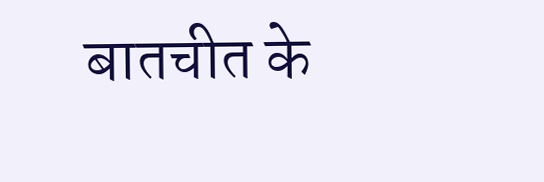बातचीत के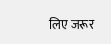लिए जरूर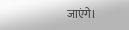जाएंगे।